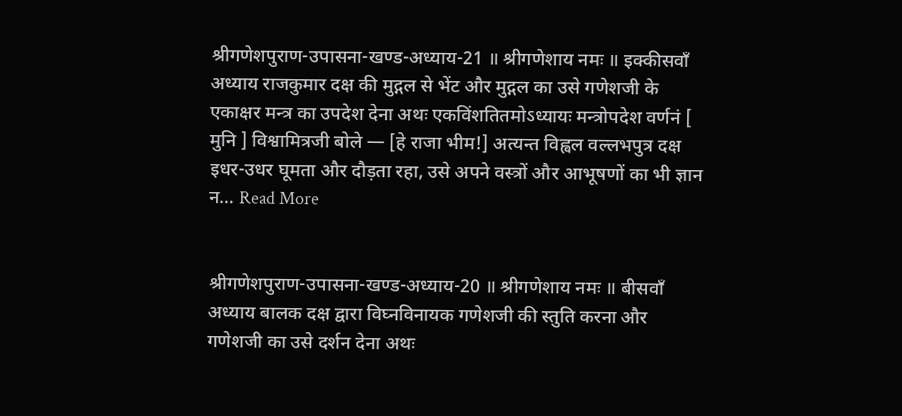श्रीगणेशपुराण-उपासना-खण्ड-अध्याय-21 ॥ श्रीगणेशाय नमः ॥ इक्कीसवाँ अध्याय राजकुमार दक्ष की मुद्गल से भेंट और मुद्गल का उसे गणेशजी के एकाक्षर मन्त्र का उपदेश देना अथः एकविंशतितमोऽध्यायः मन्त्रोपदेश वर्णनं [ मुनि ] विश्वामित्रजी बोले — [हे राजा भीम!] अत्यन्त विह्वल वल्लभपुत्र दक्ष इधर-उधर घूमता और दौड़ता रहा, उसे अपने वस्त्रों और आभूषणों का भी ज्ञान न… Read More


श्रीगणेशपुराण-उपासना-खण्ड-अध्याय-20 ॥ श्रीगणेशाय नमः ॥ बीसवाँ अध्याय बालक दक्ष द्वारा विघ्नविनायक गणेशजी की स्तुति करना और गणेशजी का उसे दर्शन देना अथः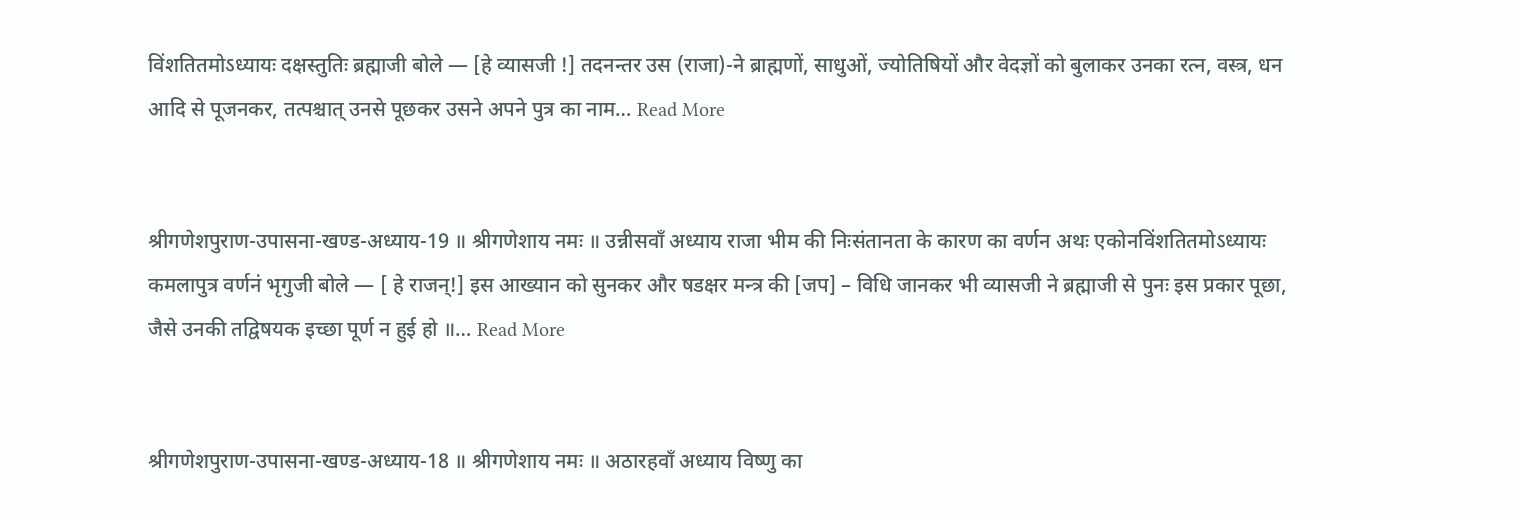विंशतितमोऽध्यायः दक्षस्तुतिः ब्रह्माजी बोले — [हे व्यासजी !] तदनन्तर उस (राजा)-ने ब्राह्मणों, साधुओं, ज्योतिषियों और वेदज्ञों को बुलाकर उनका रत्न, वस्त्र, धन आदि से पूजनकर, तत्पश्चात् उनसे पूछकर उसने अपने पुत्र का नाम… Read More


श्रीगणेशपुराण-उपासना-खण्ड-अध्याय-19 ॥ श्रीगणेशाय नमः ॥ उन्नीसवाँ अध्याय राजा भीम की निःसंतानता के कारण का वर्णन अथः एकोनविंशतितमोऽध्यायः कमलापुत्र वर्णनं भृगुजी बोले — [ हे राजन्!] इस आख्यान को सुनकर और षडक्षर मन्त्र की [जप] – विधि जानकर भी व्यासजी ने ब्रह्माजी से पुनः इस प्रकार पूछा, जैसे उनकी तद्विषयक इच्छा पूर्ण न हुई हो ॥… Read More


श्रीगणेशपुराण-उपासना-खण्ड-अध्याय-18 ॥ श्रीगणेशाय नमः ॥ अठारहवाँ अध्याय विष्णु का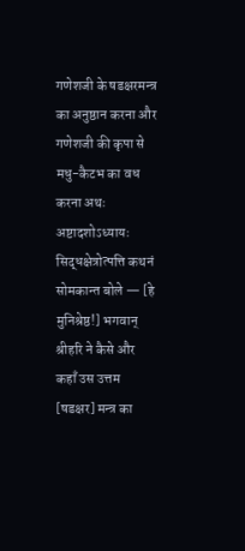गणेशजी के षडक्षरमन्त्र का अनुष्ठान करना और गणेशजी की कृपा से मधु-कैटभ का वध करना अथः अष्टादशोऽध्यायः सिद्धक्षेत्रोत्पत्ति कथनं सोमकान्त बोले — [हे मुनिश्रेष्ठ!] भगवान् श्रीहरि ने कैसे और कहाँ उस उत्तम [षडक्षर] मन्त्र का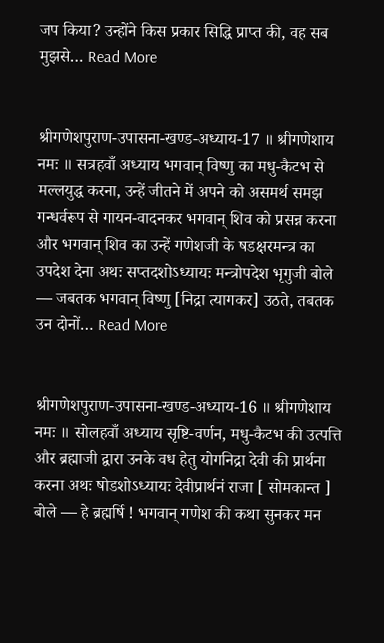जप किया? उन्होंने किस प्रकार सिद्धि प्राप्त की, वह सब मुझसे… Read More


श्रीगणेशपुराण-उपासना-खण्ड-अध्याय-17 ॥ श्रीगणेशाय नमः ॥ सत्रहवाँ अध्याय भगवान् विष्णु का मधु-कैटभ से मल्लयुद्ध करना, उन्हें जीतने में अपने को असमर्थ समझ गन्धर्वरूप से गायन-वादनकर भगवान् शिव को प्रसन्न करना और भगवान् शिव का उन्हें गणेशजी के षडक्षरमन्त्र का उपदेश देना अथः सप्तदशोऽध्यायः मन्त्रोपदेश भृगुजी बोले — जबतक भगवान् विष्णु [निद्रा त्यागकर] उठते, तबतक उन दोनों… Read More


श्रीगणेशपुराण-उपासना-खण्ड-अध्याय-16 ॥ श्रीगणेशाय नमः ॥ सोलहवाँ अध्याय सृष्टि-वर्णन, मधु-कैटभ की उत्पत्ति और ब्रह्माजी द्वारा उनके वध हेतु योगनिद्रा देवी की प्रार्थना करना अथः षोडशोऽध्यायः देवीप्रार्थनं राजा [ सोमकान्त ] बोले — हे ब्रह्मर्षि ! भगवान् गणेश की कथा सुनकर मन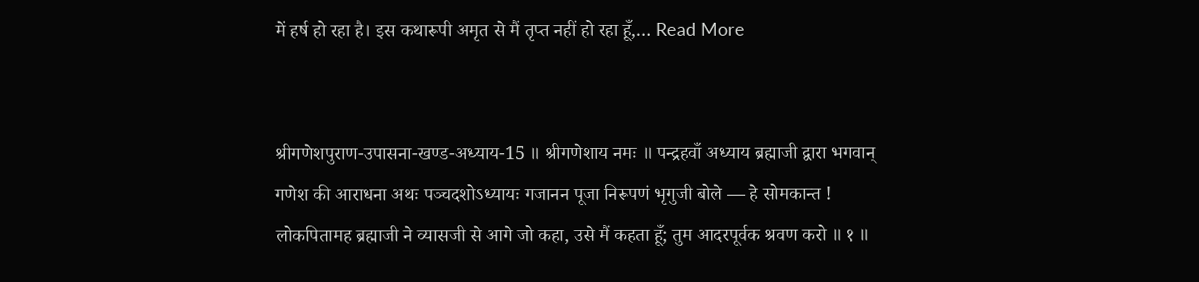में हर्ष हो रहा है। इस कथारूपी अमृत से मैं तृप्त नहीं हो रहा हूँ,… Read More


श्रीगणेशपुराण-उपासना-खण्ड-अध्याय-15 ॥ श्रीगणेशाय नमः ॥ पन्द्रहवाँ अध्याय ब्रह्माजी द्वारा भगवान् गणेश की आराधना अथः पञ्चदशोऽध्यायः गजानन पूजा निरूपणं भृगुजी बोले — हे सोमकान्त ! लोकपितामह ब्रह्माजी ने व्यासजी से आगे जो कहा, उसे मैं कहता हूँ; तुम आदरपूर्वक श्रवण करो ॥ १ ॥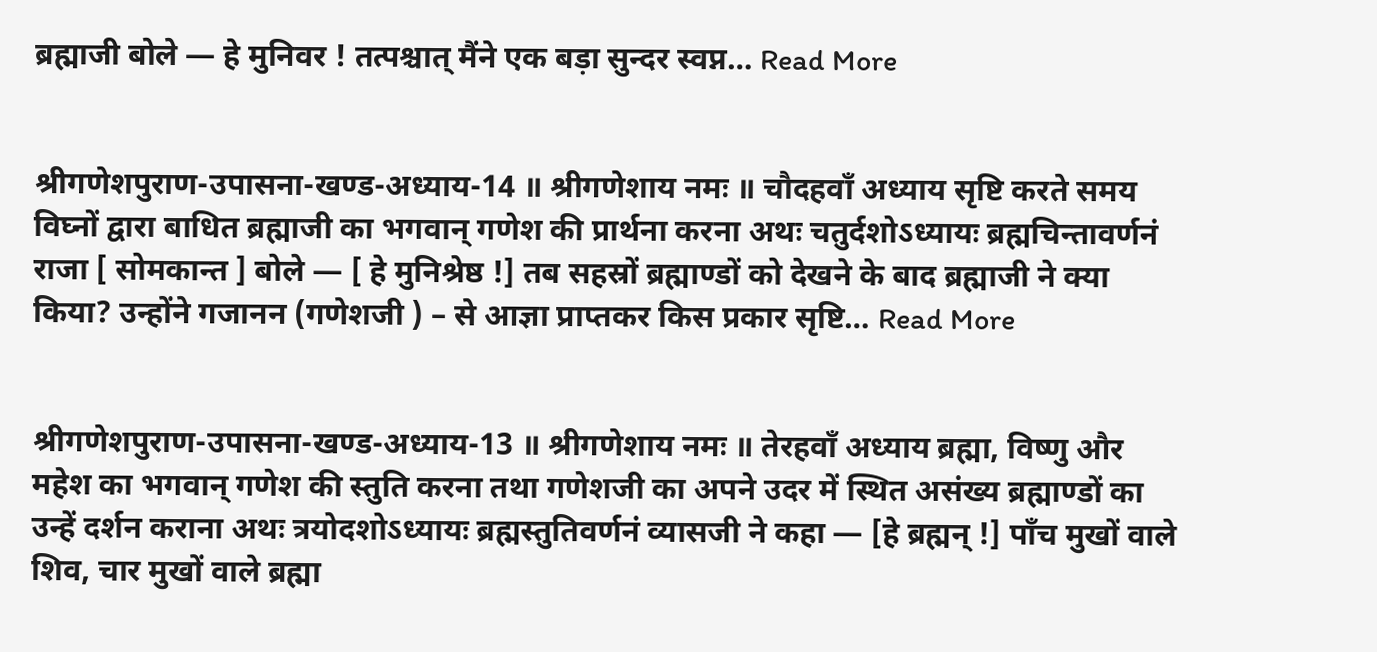ब्रह्माजी बोले — हे मुनिवर ! तत्पश्चात् मैंने एक बड़ा सुन्दर स्वप्न… Read More


श्रीगणेशपुराण-उपासना-खण्ड-अध्याय-14 ॥ श्रीगणेशाय नमः ॥ चौदहवाँ अध्याय सृष्टि करते समय विघ्नों द्वारा बाधित ब्रह्माजी का भगवान् गणेश की प्रार्थना करना अथः चतुर्दशोऽध्यायः ब्रह्मचिन्तावर्णनं राजा [ सोमकान्त ] बोले — [ हे मुनिश्रेष्ठ !] तब सहस्रों ब्रह्माण्डों को देखने के बाद ब्रह्माजी ने क्या किया? उन्होंने गजानन (गणेशजी ) – से आज्ञा प्राप्तकर किस प्रकार सृष्टि… Read More


श्रीगणेशपुराण-उपासना-खण्ड-अध्याय-13 ॥ श्रीगणेशाय नमः ॥ तेरहवाँ अध्याय ब्रह्मा, विष्णु और महेश का भगवान् गणेश की स्तुति करना तथा गणेशजी का अपने उदर में स्थित असंख्य ब्रह्माण्डों का उन्हें दर्शन कराना अथः त्रयोदशोऽध्यायः ब्रह्मस्तुतिवर्णनं व्यासजी ने कहा — [हे ब्रह्मन् !] पाँच मुखों वाले शिव, चार मुखों वाले ब्रह्मा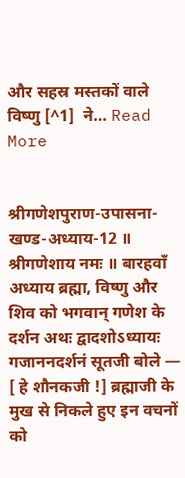और सहस्र मस्तकों वाले विष्णु [^1]  ने… Read More


श्रीगणेशपुराण-उपासना-खण्ड-अध्याय-12 ॥ श्रीगणेशाय नमः ॥ बारहवाँ अध्याय ब्रह्मा, विष्णु और शिव को भगवान् गणेश के दर्शन अथः द्वादशोऽध्यायः गजाननदर्शनं सूतजी बोले — [ हे शौनकजी !] ब्रह्माजी के मुख से निकले हुए इन वचनों को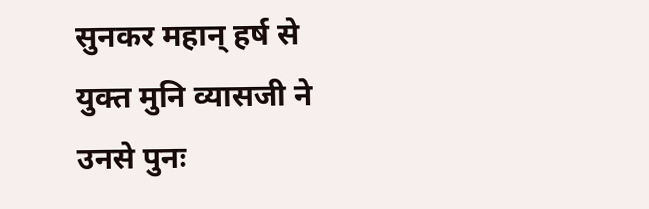सुनकर महान् हर्ष से युक्त मुनि व्यासजी ने उनसे पुनः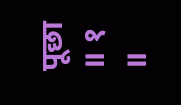पूछा ॥ १ ॥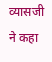व्यासजी ने कहा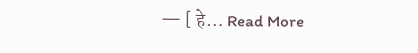— [ हे… Read More